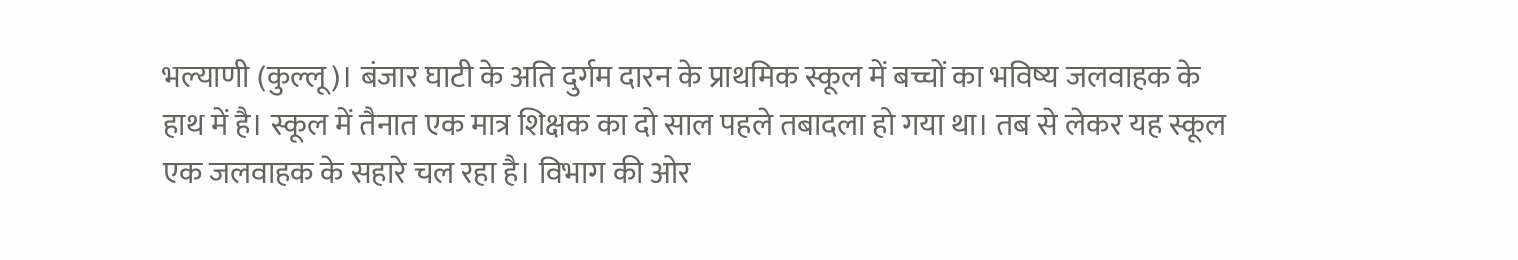भल्याणी (कुल्लू)। बंजार घाटी के अति दुर्गम दारन के प्राथमिक स्कूल में बच्चों का भविष्य जलवाहक के हाथ में है। स्कूल में तैनात एक मात्र शिक्षक का दो साल पहले तबादला हो गया था। तब से लेकर यह स्कूल एक जलवाहक के सहारे चल रहा है। विभाग की ओर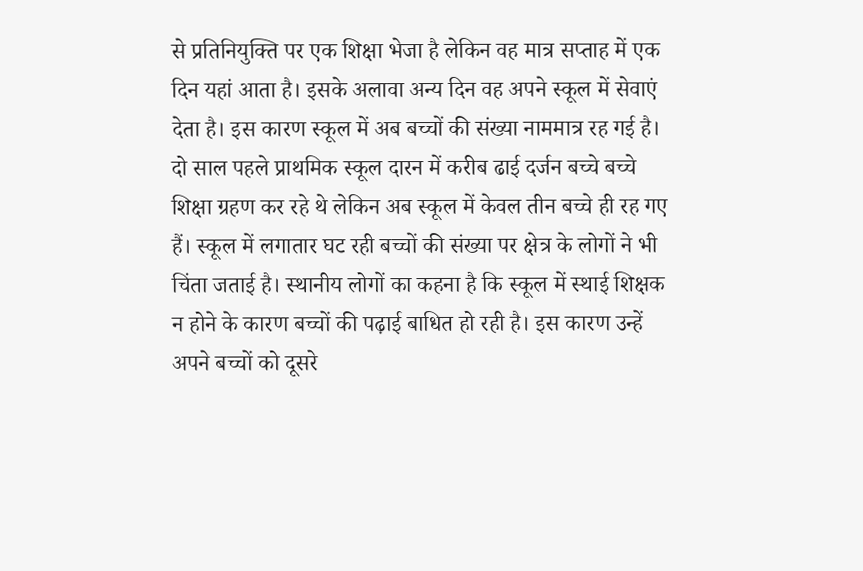से प्रतिनियुक्ति पर एक शिक्षा भेजा है लेकिन वह मात्र सप्ताह में एक दिन यहां आता है। इसके अलावा अन्य दिन वह अपने स्कूल में सेवाएं देता है। इस कारण स्कूल में अब बच्चों की संख्या नाममात्र रह गई है।
दो साल पहले प्राथमिक स्कूल दारन में करीब ढाई दर्जन बच्चे बच्चे शिक्षा ग्रहण कर रहे थे लेकिन अब स्कूल में केवल तीन बच्चे ही रह गए हैं। स्कूल में लगातार घट रही बच्चों की संख्या पर क्षेत्र के लोगों ने भी चिंता जताई है। स्थानीय लोगों का कहना है कि स्कूल में स्थाई शिक्षक न होने के कारण बच्चों की पढ़ाई बाधित हो रही है। इस कारण उन्हें अपने बच्चों को दूसरे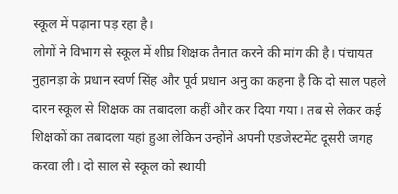स्कूल में पढ़ाना पड़ रहा है।
लोगों ने विभाग से स्कूल में शीघ्र शिक्षक तैनात करने की मांग की है। पंचायत नुहानड़ा के प्रधान स्वर्ण सिंह और पूर्व प्रधान अनु का कहना है कि दो साल पहले दारन स्कूल से शिक्षक का तबादला कहीं और कर दिया गया। तब से लेकर कई शिक्षकों का तबादला यहां हुआ लेकिन उन्होंने अपनी एडजेस्टमेंट दूसरी जगह करवा ली। दो साल से स्कूल को स्थायी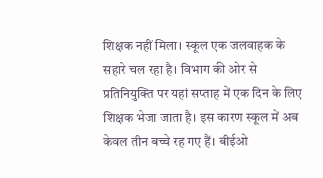शिक्षक नहीं मिला। स्कूल एक जलवाहक के सहारे चल रहा है। विभाग की ओर से प्रतिनियुक्ति पर यहां सप्ताह में एक दिन के लिए शिक्षक भेजा जाता है। इस कारण स्कूल में अब केवल तीन बच्चे रह गए हैं। बीईओ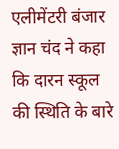एलीमेंटरी बंजार ज्ञान चंद ने कहा कि दारन स्कूल की स्थिति के बारे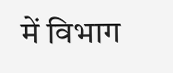में विभाग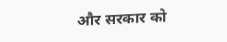और सरकार को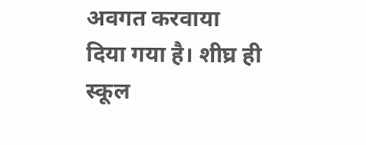अवगत करवाया दिया गया है। शीघ्र ही स्कूल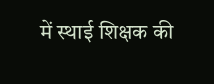में स्थाई शिक्षक की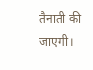तैनाती की जाएगी।